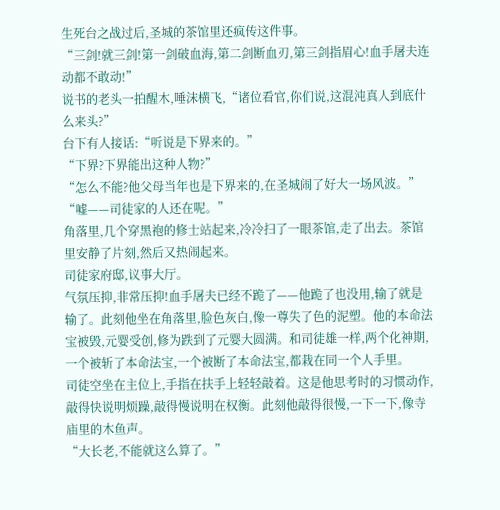生死台之战过后,圣城的茶馆里还疯传这件事。
“三剑!就三剑!第一剑破血海,第二剑断血刃,第三剑指眉心!血手屠夫连动都不敢动!”
说书的老头一拍醒木,唾沫横飞,“诸位看官,你们说,这混沌真人到底什么来头?”
台下有人接话:“听说是下界来的。”
“下界?下界能出这种人物?”
“怎么不能?他父母当年也是下界来的,在圣城闹了好大一场风波。”
“嘘——司徒家的人还在呢。”
角落里,几个穿黑袍的修士站起来,冷冷扫了一眼茶馆,走了出去。茶馆里安静了片刻,然后又热闹起来。
司徒家府邸,议事大厅。
气氛压抑,非常压抑!血手屠夫已经不跪了——他跪了也没用,输了就是输了。此刻他坐在角落里,脸色灰白,像一尊失了色的泥塑。他的本命法宝被毁,元婴受创,修为跌到了元婴大圆满。和司徒雄一样,两个化神期,一个被斩了本命法宝,一个被断了本命法宝,都栽在同一个人手里。
司徒空坐在主位上,手指在扶手上轻轻敲着。这是他思考时的习惯动作,敲得快说明烦躁,敲得慢说明在权衡。此刻他敲得很慢,一下一下,像寺庙里的木鱼声。
“大长老,不能就这么算了。”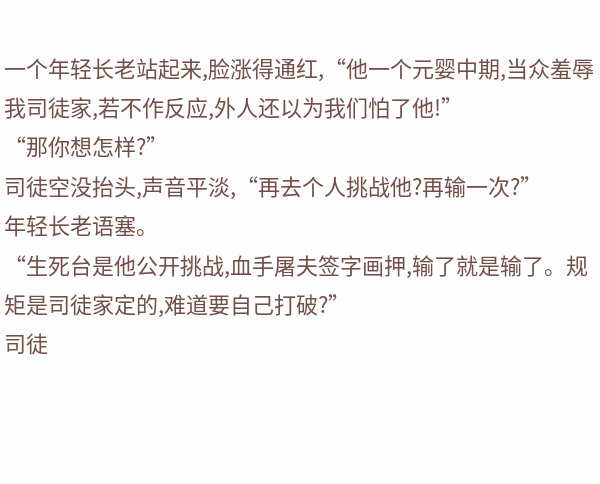一个年轻长老站起来,脸涨得通红,“他一个元婴中期,当众羞辱我司徒家,若不作反应,外人还以为我们怕了他!”
“那你想怎样?”
司徒空没抬头,声音平淡,“再去个人挑战他?再输一次?”
年轻长老语塞。
“生死台是他公开挑战,血手屠夫签字画押,输了就是输了。规矩是司徒家定的,难道要自己打破?”
司徒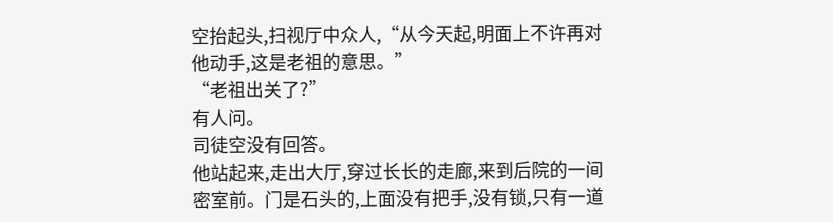空抬起头,扫视厅中众人,“从今天起,明面上不许再对他动手,这是老祖的意思。”
“老祖出关了?”
有人问。
司徒空没有回答。
他站起来,走出大厅,穿过长长的走廊,来到后院的一间密室前。门是石头的,上面没有把手,没有锁,只有一道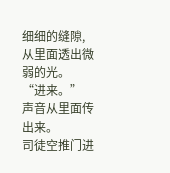细细的缝隙,从里面透出微弱的光。
“进来。”
声音从里面传出来。
司徒空推门进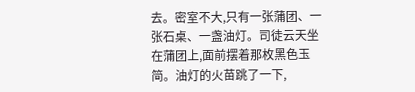去。密室不大,只有一张蒲团、一张石桌、一盏油灯。司徒云天坐在蒲团上,面前摆着那枚黑色玉简。油灯的火苗跳了一下,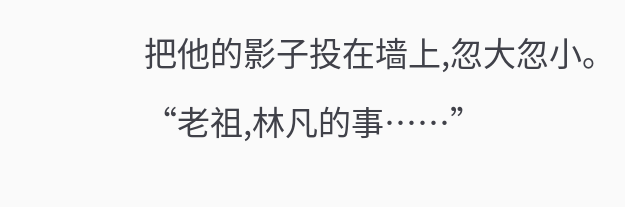把他的影子投在墙上,忽大忽小。
“老祖,林凡的事……”